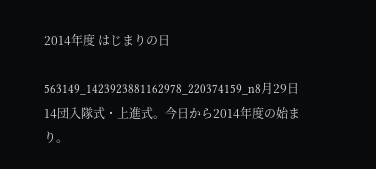2014年度 はじまりの日

563149_1423923881162978_220374159_n8月29日 14団入隊式・上進式。今日から2014年度の始まり。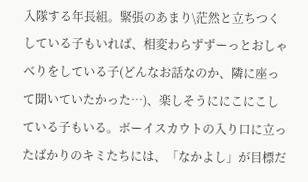入隊する年長組。緊張のあまり\茫然と立ちつくしている子もいれば、相変わらずずーっとおしゃべりをしている子(どんなお話なのか、隣に座って聞いていたかった…)、楽しそうににこにこしている子もいる。ボーイスカウトの入り口に立ったばかりのキミたちには、「なかよし」が目標だ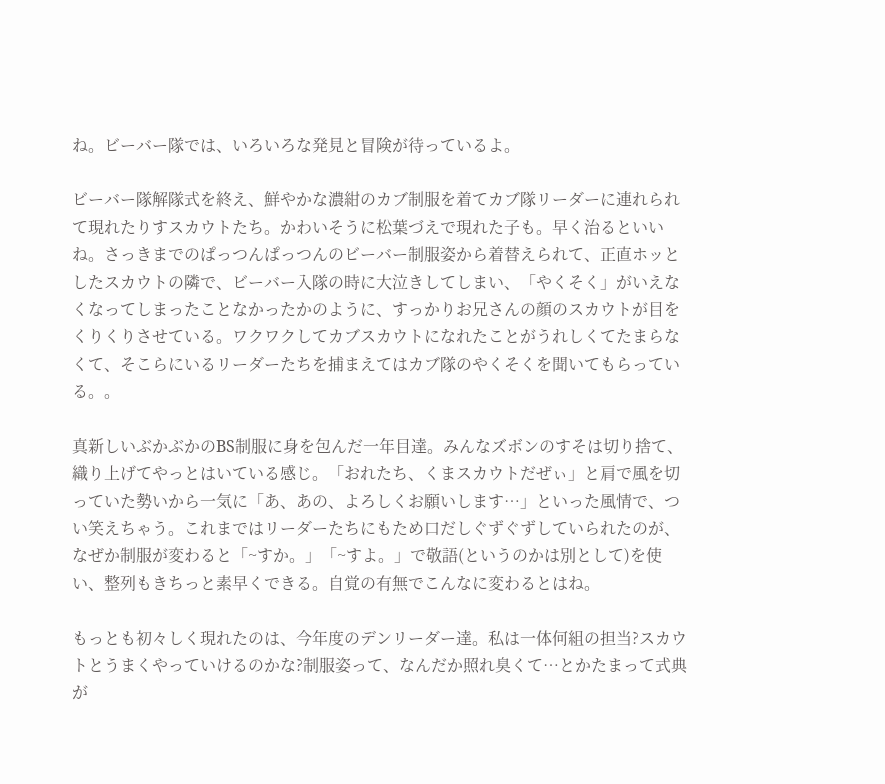ね。ビーバー隊では、いろいろな発見と冒険が待っているよ。

ビーバー隊解隊式を終え、鮮やかな濃紺のカブ制服を着てカブ隊リーダーに連れられて現れたりすスカウトたち。かわいそうに松葉づえで現れた子も。早く治るといいね。さっきまでのぱっつんぱっつんのビーバー制服姿から着替えられて、正直ホッとしたスカウトの隣で、ビーバー入隊の時に大泣きしてしまい、「やくそく」がいえなくなってしまったことなかったかのように、すっかりお兄さんの顔のスカウトが目をくりくりさせている。ワクワクしてカブスカウトになれたことがうれしくてたまらなくて、そこらにいるリーダーたちを捕まえてはカブ隊のやくそくを聞いてもらっている。。

真新しいぶかぶかのBS制服に身を包んだ一年目達。みんなズボンのすそは切り捨て、織り上げてやっとはいている感じ。「おれたち、くまスカウトだぜぃ」と肩で風を切っていた勢いから一気に「あ、あの、よろしくお願いします…」といった風情で、つい笑えちゃう。これまではリーダーたちにもため口だしぐずぐずしていられたのが、なぜか制服が変わると「~すか。」「~すよ。」で敬語(というのかは別として)を使い、整列もきちっと素早くできる。自覚の有無でこんなに変わるとはね。

もっとも初々しく現れたのは、今年度のデンリーダー達。私は一体何組の担当?スカウトとうまくやっていけるのかな?制服姿って、なんだか照れ臭くて…とかたまって式典が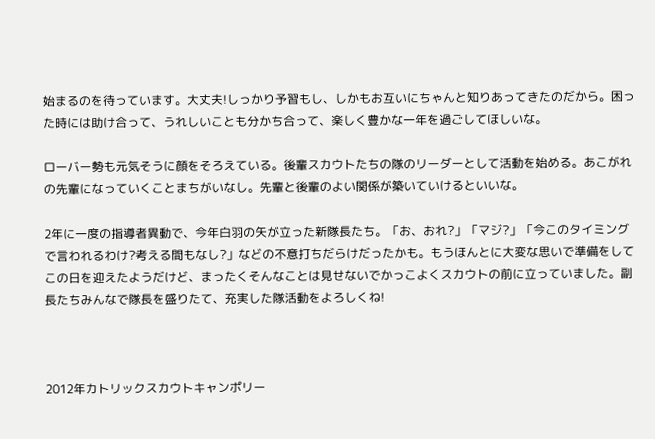始まるのを待っています。大丈夫!しっかり予習もし、しかもお互いにちゃんと知りあってきたのだから。困った時には助け合って、うれしいことも分かち合って、楽しく豊かな一年を過ごしてほしいな。

ローバー勢も元気そうに顔をそろえている。後輩スカウトたちの隊のリーダーとして活動を始める。あこがれの先輩になっていくことまちがいなし。先輩と後輩のよい関係が築いていけるといいな。

2年に一度の指導者異動で、今年白羽の矢が立った新隊長たち。「お、おれ?」「マジ?」「今このタイミングで言われるわけ?考える間もなし?」などの不意打ちだらけだったかも。もうほんとに大変な思いで準備をしてこの日を迎えたようだけど、まったくそんなことは見せないでかっこよくスカウトの前に立っていました。副長たちみんなで隊長を盛りたて、充実した隊活動をよろしくね!



2012年カトリックスカウトキャンポリー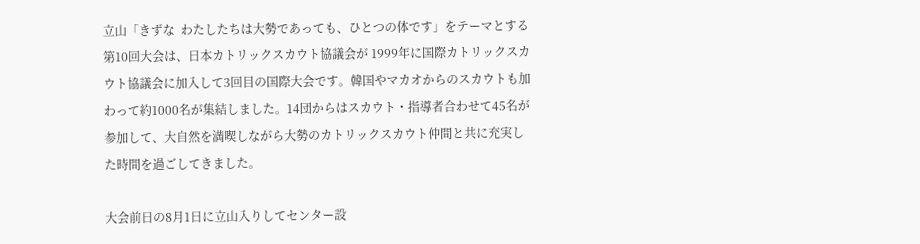立山「きずな  わたしたちは大勢であっても、ひとつの体です」をテーマとする第10回大会は、日本カトリックスカウト協議会が 1999年に国際カトリックスカウト協議会に加入して3回目の国際大会です。韓国やマカオからのスカウトも加わって約1000名が集結しました。14団からはスカウト・指導者合わせて45名が参加して、大自然を満喫しながら大勢のカトリックスカウト仲間と共に充実した時間を過ごしてきました。

大会前日の8月1日に立山入りしてセンター設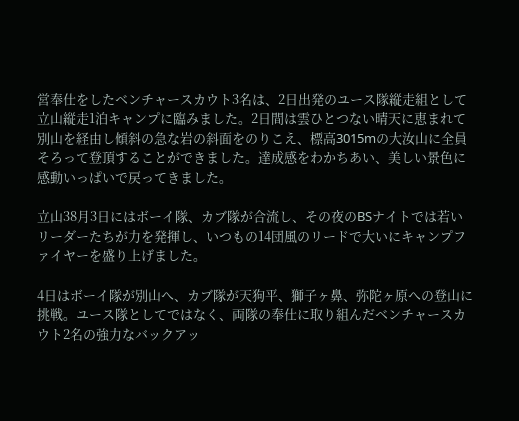営奉仕をしたベンチャースカウト3名は、2日出発のユース隊縦走組として立山縦走1泊キャンプに臨みました。2日間は雲ひとつない晴天に恵まれて別山を経由し傾斜の急な岩の斜面をのりこえ、標高3015mの大汝山に全員そろって登頂することができました。達成感をわかちあい、美しい景色に感動いっぱいで戻ってきました。

立山38月3日にはボーイ隊、カブ隊が合流し、その夜のBSナイトでは若いリーダーたちが力を発揮し、いつもの14団風のリードで大いにキャンプファイヤーを盛り上げました。

4日はボーイ隊が別山へ、カブ隊が天狗平、獅子ヶ鼻、弥陀ヶ原への登山に挑戦。ユース隊としてではなく、両隊の奉仕に取り組んだベンチャースカウト2名の強力なバックアッ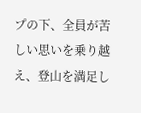プの下、全員が苦しい思いを乗り越え、登山を満足し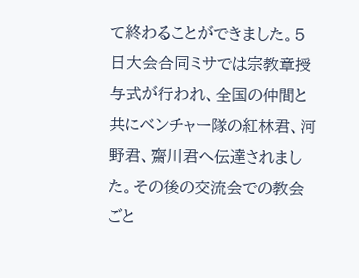て終わることができました。5日大会合同ミサでは宗教章授与式が行われ、全国の仲間と共にベンチャー隊の紅林君、河野君、齋川君へ伝達されました。その後の交流会での教会ごと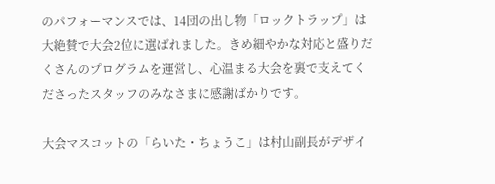のパフォーマンスでは、14団の出し物「ロックトラップ」は大絶賛で大会2位に選ばれました。きめ細やかな対応と盛りだくさんのプログラムを運営し、心温まる大会を裏で支えてくださったスタッフのみなさまに感謝ばかりです。

大会マスコットの「らいた・ちょうこ」は村山副長がデザイ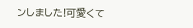ンしました!可愛くて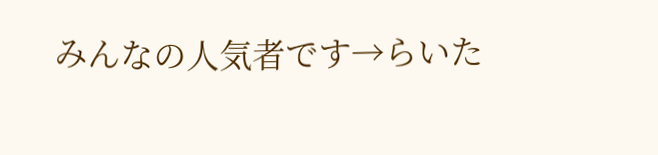みんなの人気者です→らいた